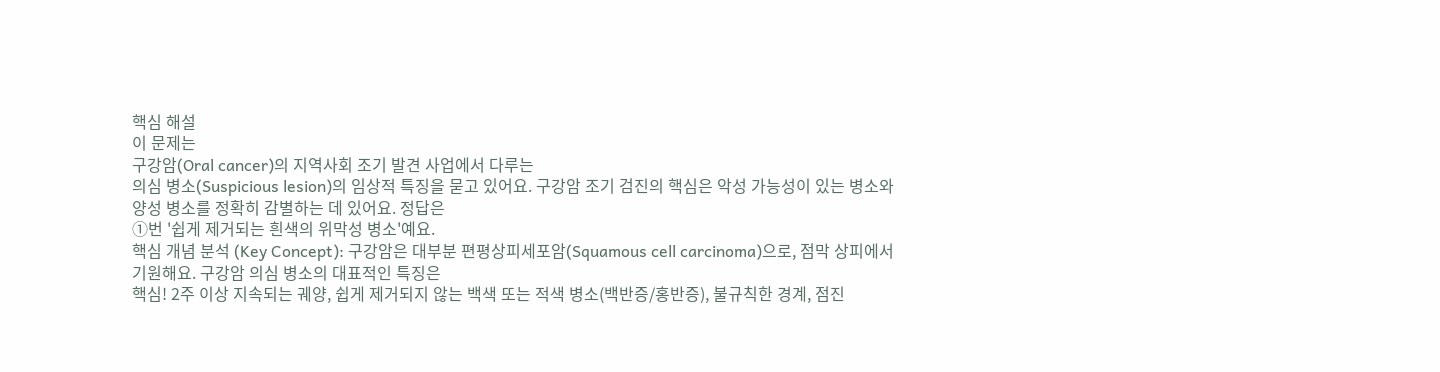핵심 해설
이 문제는
구강암(Oral cancer)의 지역사회 조기 발견 사업에서 다루는
의심 병소(Suspicious lesion)의 임상적 특징을 묻고 있어요. 구강암 조기 검진의 핵심은 악성 가능성이 있는 병소와 양성 병소를 정확히 감별하는 데 있어요. 정답은
①번 '쉽게 제거되는 흰색의 위막성 병소'예요.
핵심 개념 분석 (Key Concept): 구강암은 대부분 편평상피세포암(Squamous cell carcinoma)으로, 점막 상피에서 기원해요. 구강암 의심 병소의 대표적인 특징은
핵심! 2주 이상 지속되는 궤양, 쉽게 제거되지 않는 백색 또는 적색 병소(백반증/홍반증), 불규칙한 경계, 점진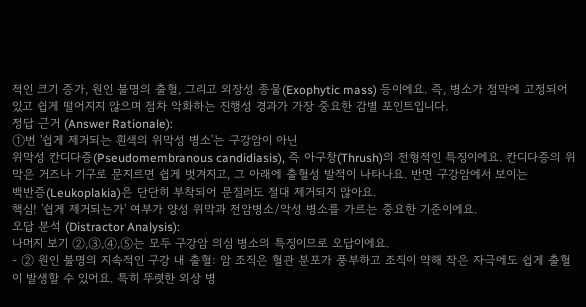적인 크기 증가, 원인 불명의 출혈, 그리고 외장성 종물(Exophytic mass) 등이에요. 즉, 병소가 점막에 고정되어 있고 쉽게 떨어지지 않으며 점차 악화하는 진행성 경과가 가장 중요한 감별 포인트입니다.
정답 근거 (Answer Rationale):
①번 '쉽게 제거되는 흰색의 위막성 병소'는 구강암이 아닌
위막성 칸디다증(Pseudomembranous candidiasis), 즉 아구창(Thrush)의 전형적인 특징이에요. 칸디다증의 위막은 거즈나 기구로 문지르면 쉽게 벗겨지고, 그 아래에 출혈성 발적이 나타나요. 반면 구강암에서 보이는
백반증(Leukoplakia)은 단단히 부착되어 문질러도 절대 제거되지 않아요.
핵심! '쉽게 제거되는가' 여부가 양성 위막과 전암병소/악성 병소를 가르는 중요한 기준이에요.
오답 분석 (Distractor Analysis):
나머지 보기 ②,③,④,⑤는 모두 구강암 의심 병소의 특징이므로 오답이에요.
- ② 원인 불명의 지속적인 구강 내 출혈: 암 조직은 혈관 분포가 풍부하고 조직이 약해 작은 자극에도 쉽게 출혈이 발생할 수 있어요. 특히 뚜렷한 외상 병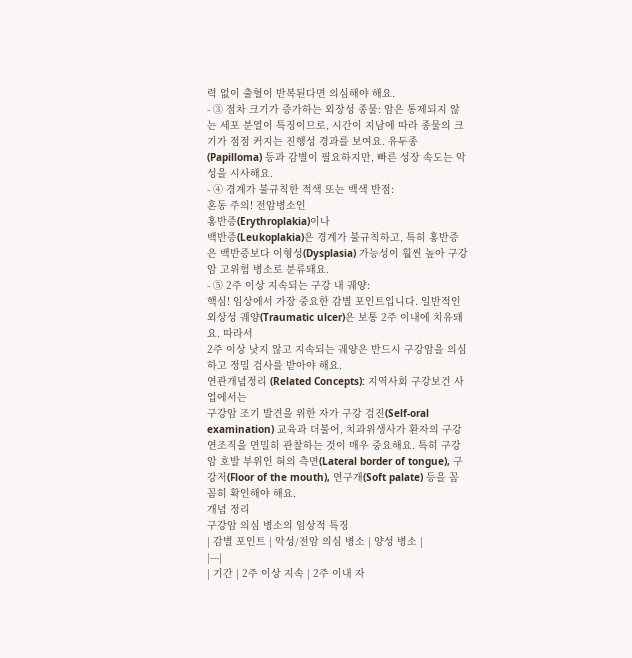력 없이 출혈이 반복된다면 의심해야 해요.
- ③ 점차 크기가 증가하는 외장성 종물: 암은 통제되지 않는 세포 분열이 특징이므로, 시간이 지남에 따라 종물의 크기가 점점 커지는 진행성 경과를 보여요. 유두종(Papilloma) 등과 감별이 필요하지만, 빠른 성장 속도는 악성을 시사해요.
- ④ 경계가 불규칙한 적색 또는 백색 반점:
혼동 주의! 전암병소인
홍반증(Erythroplakia)이나
백반증(Leukoplakia)은 경계가 불규칙하고, 특히 홍반증은 백반증보다 이형성(Dysplasia) 가능성이 훨씬 높아 구강암 고위험 병소로 분류돼요.
- ⑤ 2주 이상 지속되는 구강 내 궤양:
핵심! 임상에서 가장 중요한 감별 포인트입니다. 일반적인 외상성 궤양(Traumatic ulcer)은 보통 2주 이내에 치유돼요. 따라서
2주 이상 낫지 않고 지속되는 궤양은 반드시 구강암을 의심하고 정밀 검사를 받아야 해요.
연관개념정리 (Related Concepts): 지역사회 구강보건 사업에서는
구강암 조기 발견을 위한 자가 구강 검진(Self-oral examination) 교육과 더불어, 치과위생사가 환자의 구강 연조직을 면밀히 관찰하는 것이 매우 중요해요. 특히 구강암 호발 부위인 혀의 측면(Lateral border of tongue), 구강저(Floor of the mouth), 연구개(Soft palate) 등을 꼼꼼히 확인해야 해요.
개념 정리
구강암 의심 병소의 임상적 특징
| 감별 포인트 | 악성/전암 의심 병소 | 양성 병소 |
|---|
| 기간 | 2주 이상 지속 | 2주 이내 자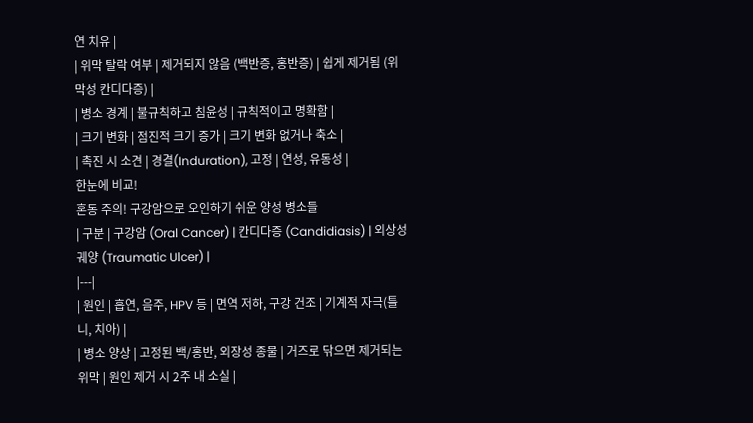연 치유 |
| 위막 탈락 여부 | 제거되지 않음 (백반증, 홍반증) | 쉽게 제거됨 (위막성 칸디다증) |
| 병소 경계 | 불규칙하고 침윤성 | 규칙적이고 명확함 |
| 크기 변화 | 점진적 크기 증가 | 크기 변화 없거나 축소 |
| 촉진 시 소견 | 경결(Induration), 고정 | 연성, 유동성 |
한눈에 비교!
혼동 주의! 구강암으로 오인하기 쉬운 양성 병소들
| 구분 | 구강암 (Oral Cancer) | 칸디다증 (Candidiasis) | 외상성 궤양 (Traumatic Ulcer) |
|---|
| 원인 | 흡연, 음주, HPV 등 | 면역 저하, 구강 건조 | 기계적 자극(틀니, 치아) |
| 병소 양상 | 고정된 백/홍반, 외장성 종물 | 거즈로 닦으면 제거되는 위막 | 원인 제거 시 2주 내 소실 |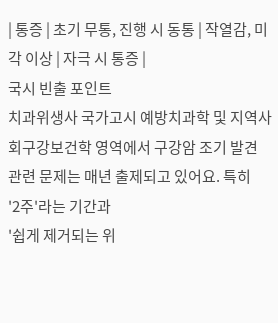| 통증 | 초기 무통, 진행 시 동통 | 작열감, 미각 이상 | 자극 시 통증 |
국시 빈출 포인트
치과위생사 국가고시 예방치과학 및 지역사회구강보건학 영역에서 구강암 조기 발견 관련 문제는 매년 출제되고 있어요. 특히
'2주'라는 기간과
'쉽게 제거되는 위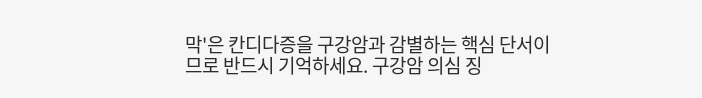막'은 칸디다증을 구강암과 감별하는 핵심 단서이므로 반드시 기억하세요. 구강암 의심 징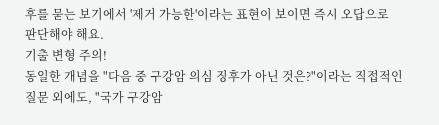후를 묻는 보기에서 '제거 가능한'이라는 표현이 보이면 즉시 오답으로 판단해야 해요.
기출 변형 주의!
동일한 개념을 "다음 중 구강암 의심 징후가 아닌 것은?"이라는 직접적인 질문 외에도, "국가 구강암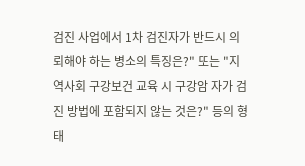검진 사업에서 1차 검진자가 반드시 의뢰해야 하는 병소의 특징은?" 또는 "지역사회 구강보건 교육 시 구강암 자가 검진 방법에 포함되지 않는 것은?" 등의 형태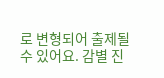로 변형되어 출제될 수 있어요. 감별 진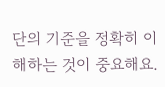단의 기준을 정확히 이해하는 것이 중요해요.